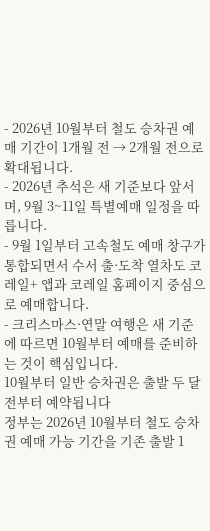- 2026년 10월부터 철도 승차권 예매 기간이 1개월 전 → 2개월 전으로 확대됩니다.
- 2026년 추석은 새 기준보다 앞서며, 9월 3~11일 특별예매 일정을 따릅니다.
- 9월 1일부터 고속철도 예매 창구가 통합되면서 수서 출·도착 열차도 코레일+ 앱과 코레일 홈페이지 중심으로 예매합니다.
- 크리스마스·연말 여행은 새 기준에 따르면 10월부터 예매를 준비하는 것이 핵심입니다.
10월부터 일반 승차권은 출발 두 달 전부터 예약됩니다
정부는 2026년 10월부터 철도 승차권 예매 가능 기간을 기존 출발 1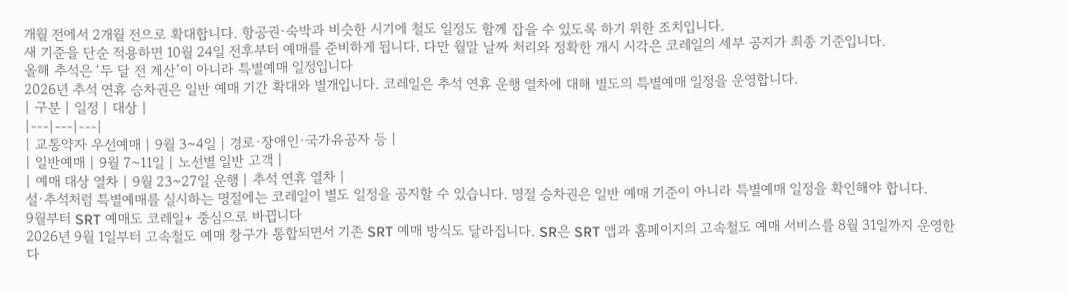개월 전에서 2개월 전으로 확대합니다. 항공권·숙박과 비슷한 시기에 철도 일정도 함께 잡을 수 있도록 하기 위한 조치입니다.
새 기준을 단순 적용하면 10월 24일 전후부터 예매를 준비하게 됩니다. 다만 월말 날짜 처리와 정확한 개시 시각은 코레일의 세부 공지가 최종 기준입니다.
올해 추석은 ‘두 달 전 계산’이 아니라 특별예매 일정입니다
2026년 추석 연휴 승차권은 일반 예매 기간 확대와 별개입니다. 코레일은 추석 연휴 운행 열차에 대해 별도의 특별예매 일정을 운영합니다.
| 구분 | 일정 | 대상 |
|---|---|---|
| 교통약자 우선예매 | 9월 3~4일 | 경로·장애인·국가유공자 등 |
| 일반예매 | 9월 7~11일 | 노선별 일반 고객 |
| 예매 대상 열차 | 9월 23~27일 운행 | 추석 연휴 열차 |
설·추석처럼 특별예매를 실시하는 명절에는 코레일이 별도 일정을 공지할 수 있습니다. 명절 승차권은 일반 예매 기준이 아니라 특별예매 일정을 확인해야 합니다.
9월부터 SRT 예매도 코레일+ 중심으로 바뀝니다
2026년 9월 1일부터 고속철도 예매 창구가 통합되면서 기존 SRT 예매 방식도 달라집니다. SR은 SRT 앱과 홈페이지의 고속철도 예매 서비스를 8월 31일까지 운영한다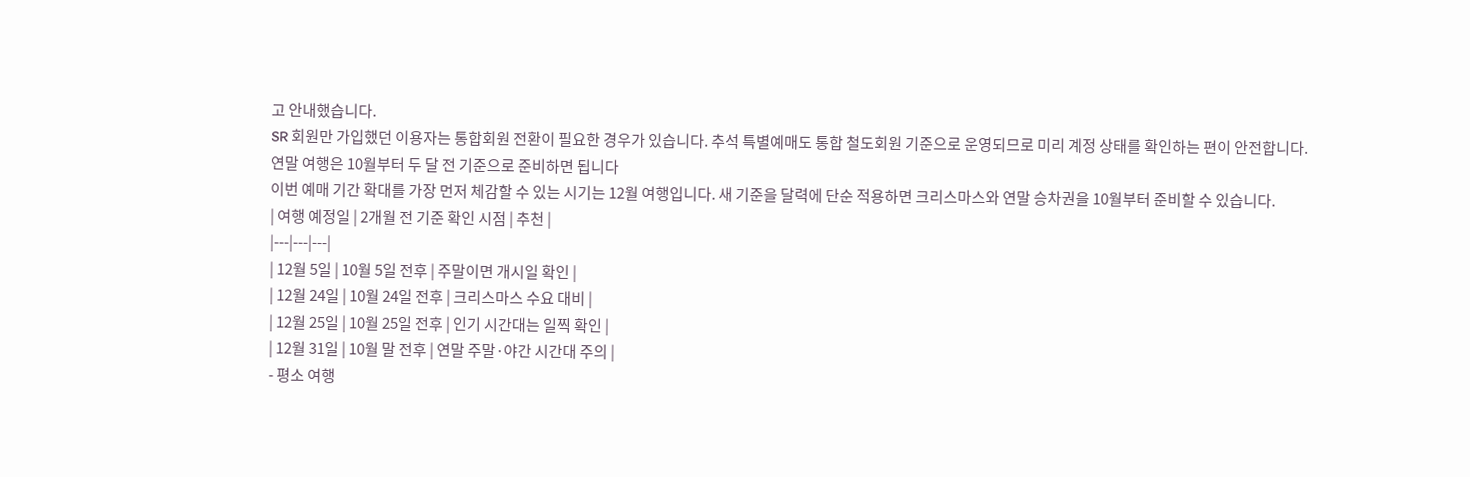고 안내했습니다.
SR 회원만 가입했던 이용자는 통합회원 전환이 필요한 경우가 있습니다. 추석 특별예매도 통합 철도회원 기준으로 운영되므로 미리 계정 상태를 확인하는 편이 안전합니다.
연말 여행은 10월부터 두 달 전 기준으로 준비하면 됩니다
이번 예매 기간 확대를 가장 먼저 체감할 수 있는 시기는 12월 여행입니다. 새 기준을 달력에 단순 적용하면 크리스마스와 연말 승차권을 10월부터 준비할 수 있습니다.
| 여행 예정일 | 2개월 전 기준 확인 시점 | 추천 |
|---|---|---|
| 12월 5일 | 10월 5일 전후 | 주말이면 개시일 확인 |
| 12월 24일 | 10월 24일 전후 | 크리스마스 수요 대비 |
| 12월 25일 | 10월 25일 전후 | 인기 시간대는 일찍 확인 |
| 12월 31일 | 10월 말 전후 | 연말 주말·야간 시간대 주의 |
- 평소 여행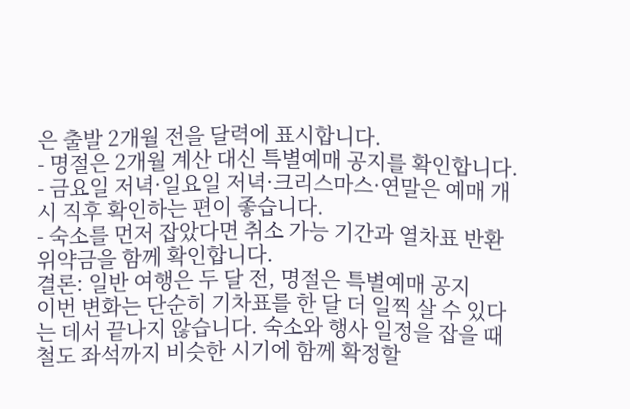은 출발 2개월 전을 달력에 표시합니다.
- 명절은 2개월 계산 대신 특별예매 공지를 확인합니다.
- 금요일 저녁·일요일 저녁·크리스마스·연말은 예매 개시 직후 확인하는 편이 좋습니다.
- 숙소를 먼저 잡았다면 취소 가능 기간과 열차표 반환 위약금을 함께 확인합니다.
결론: 일반 여행은 두 달 전, 명절은 특별예매 공지
이번 변화는 단순히 기차표를 한 달 더 일찍 살 수 있다는 데서 끝나지 않습니다. 숙소와 행사 일정을 잡을 때 철도 좌석까지 비슷한 시기에 함께 확정할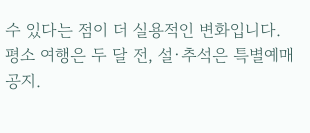수 있다는 점이 더 실용적인 변화입니다.
평소 여행은 두 달 전, 설·추석은 특별예매 공지.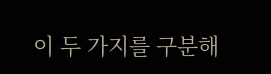이 두 가지를 구분해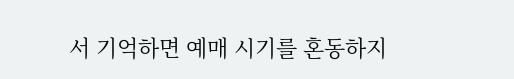서 기억하면 예매 시기를 혼동하지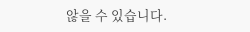않을 수 있습니다.